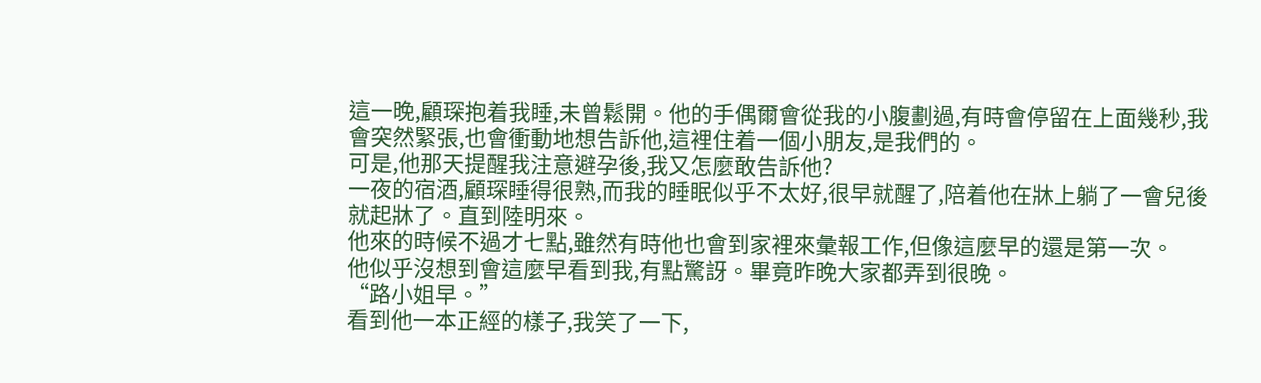這一晚,顧琛抱着我睡,未曾鬆開。他的手偶爾會從我的小腹劃過,有時會停留在上面幾秒,我會突然緊張,也會衝動地想告訴他,這裡住着一個小朋友,是我們的。
可是,他那天提醒我注意避孕後,我又怎麼敢告訴他?
一夜的宿酒,顧琛睡得很熟,而我的睡眠似乎不太好,很早就醒了,陪着他在牀上躺了一會兒後就起牀了。直到陸明來。
他來的時候不過才七點,雖然有時他也會到家裡來彙報工作,但像這麼早的還是第一次。
他似乎沒想到會這麼早看到我,有點驚訝。畢竟昨晚大家都弄到很晚。
“路小姐早。”
看到他一本正經的樣子,我笑了一下,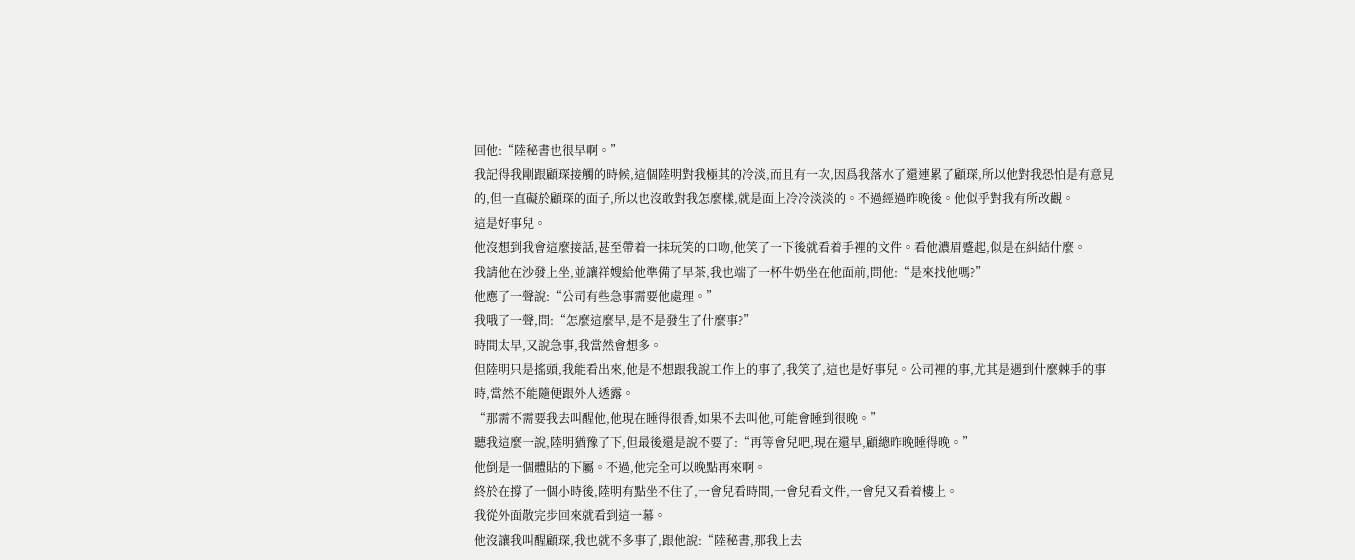回他:“陸秘書也很早啊。”
我記得我剛跟顧琛接觸的時候,這個陸明對我極其的冷淡,而且有一次,因爲我落水了還連累了顧琛,所以他對我恐怕是有意見的,但一直礙於顧琛的面子,所以也沒敢對我怎麼樣,就是面上冷冷淡淡的。不過經過昨晚後。他似乎對我有所改觀。
這是好事兒。
他沒想到我會這麼接話,甚至帶着一抹玩笑的口吻,他笑了一下後就看着手裡的文件。看他濃眉蹙起,似是在糾結什麼。
我請他在沙發上坐,並讓祥嫂給他準備了早茶,我也端了一杯牛奶坐在他面前,問他:“是來找他嗎?”
他應了一聲說:“公司有些急事需要他處理。”
我哦了一聲,問:“怎麼這麼早,是不是發生了什麼事?”
時間太早,又說急事,我當然會想多。
但陸明只是搖頭,我能看出來,他是不想跟我說工作上的事了,我笑了,這也是好事兒。公司裡的事,尤其是遇到什麼棘手的事時,當然不能隨便跟外人透露。
“那需不需要我去叫醒他,他現在睡得很香,如果不去叫他,可能會睡到很晚。”
聽我這麼一說,陸明猶豫了下,但最後還是說不要了:“再等會兒吧,現在還早,顧總昨晚睡得晚。”
他倒是一個體貼的下屬。不過,他完全可以晚點再來啊。
終於在撐了一個小時後,陸明有點坐不住了,一會兒看時間,一會兒看文件,一會兒又看着樓上。
我從外面散完步回來就看到這一幕。
他沒讓我叫醒顧琛,我也就不多事了,跟他說:“陸秘書,那我上去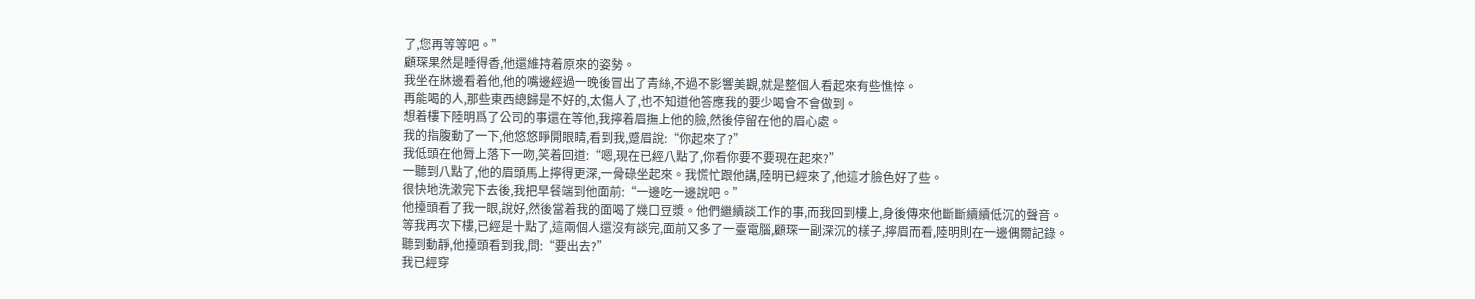了,您再等等吧。”
顧琛果然是睡得香,他還維持着原來的姿勢。
我坐在牀邊看着他,他的嘴邊經過一晚後冒出了青絲,不過不影響美觀,就是整個人看起來有些憔悴。
再能喝的人,那些東西總歸是不好的,太傷人了,也不知道他答應我的要少喝會不會做到。
想着樓下陸明爲了公司的事還在等他,我擰着眉撫上他的臉,然後停留在他的眉心處。
我的指腹動了一下,他悠悠睜開眼睛,看到我,蹙眉說:“你起來了?”
我低頭在他脣上落下一吻,笑着回道:“嗯,現在已經八點了,你看你要不要現在起來?”
一聽到八點了,他的眉頭馬上擰得更深,一骨碌坐起來。我慌忙跟他講,陸明已經來了,他這才臉色好了些。
很快地洗漱完下去後,我把早餐端到他面前:“一邊吃一邊說吧。”
他擡頭看了我一眼,說好,然後當着我的面喝了幾口豆漿。他們繼續談工作的事,而我回到樓上,身後傳來他斷斷續續低沉的聲音。
等我再次下樓,已經是十點了,這兩個人還沒有談完,面前又多了一臺電腦,顧琛一副深沉的樣子,擰眉而看,陸明則在一邊偶爾記錄。
聽到動靜,他擡頭看到我,問:“要出去?”
我已經穿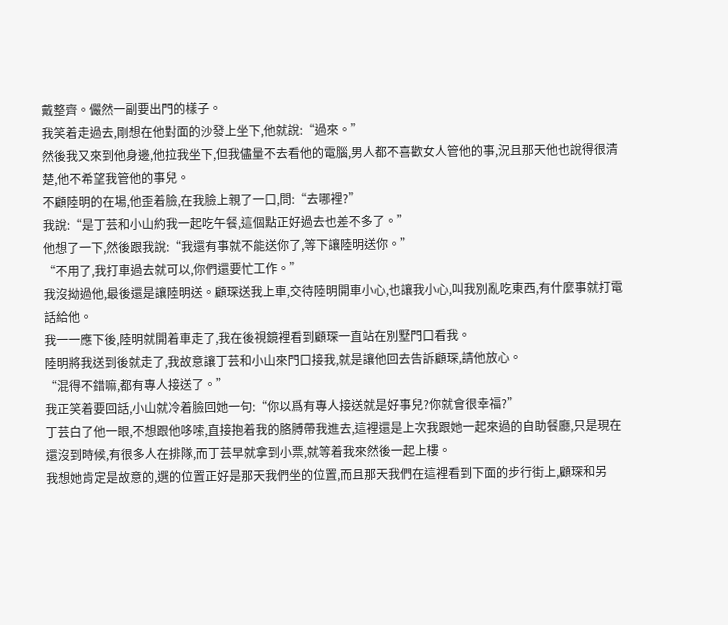戴整齊。儼然一副要出門的樣子。
我笑着走過去,剛想在他對面的沙發上坐下,他就說:“過來。”
然後我又來到他身邊,他拉我坐下,但我儘量不去看他的電腦,男人都不喜歡女人管他的事,況且那天他也說得很清楚,他不希望我管他的事兒。
不顧陸明的在場,他歪着臉,在我臉上親了一口,問:“去哪裡?”
我說:“是丁芸和小山約我一起吃午餐,這個點正好過去也差不多了。”
他想了一下,然後跟我說:“我還有事就不能送你了,等下讓陸明送你。”
“不用了,我打車過去就可以,你們還要忙工作。”
我沒拗過他,最後還是讓陸明送。顧琛送我上車,交待陸明開車小心,也讓我小心,叫我別亂吃東西,有什麼事就打電話給他。
我一一應下後,陸明就開着車走了,我在後視鏡裡看到顧琛一直站在別墅門口看我。
陸明將我送到後就走了,我故意讓丁芸和小山來門口接我,就是讓他回去告訴顧琛,請他放心。
“混得不錯嘛,都有專人接送了。”
我正笑着要回話,小山就冷着臉回她一句:“你以爲有專人接送就是好事兒?你就會很幸福?”
丁芸白了他一眼,不想跟他哆嗦,直接抱着我的胳膊帶我進去,這裡還是上次我跟她一起來過的自助餐廳,只是現在還沒到時候,有很多人在排隊,而丁芸早就拿到小票,就等着我來然後一起上樓。
我想她肯定是故意的,選的位置正好是那天我們坐的位置,而且那天我們在這裡看到下面的步行街上,顧琛和另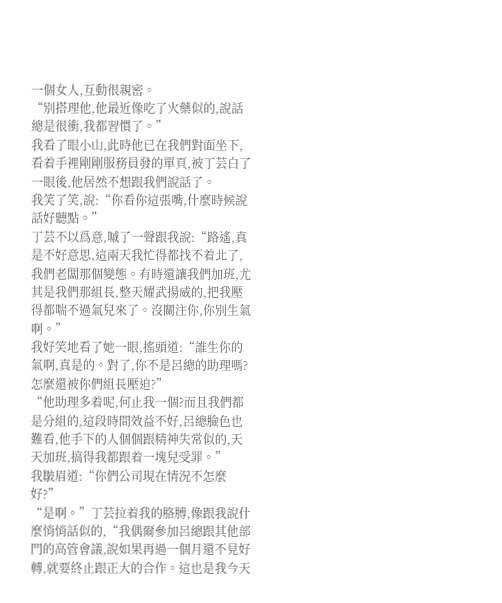一個女人,互動很親密。
“別搭理他,他最近像吃了火藥似的,說話總是很衝,我都習慣了。”
我看了眼小山,此時他已在我們對面坐下,看着手裡剛剛服務員發的單頁,被丁芸白了一眼後,他居然不想跟我們說話了。
我笑了笑,說:“你看你這張嘴,什麼時候說話好聽點。”
丁芸不以爲意,嘁了一聲跟我說:“路遙,真是不好意思,這兩天我忙得都找不着北了,我們老闆那個變態。有時還讓我們加班,尤其是我們那組長,整天耀武揚威的,把我壓得都喘不過氣兒來了。沒關注你,你別生氣啊。”
我好笑地看了她一眼,搖頭道:“誰生你的氣啊,真是的。對了,你不是呂總的助理嗎?怎麼還被你們組長壓迫?”
“他助理多着呢,何止我一個?而且我們都是分組的,這段時間效益不好,呂總臉色也難看,他手下的人個個跟精神失常似的,天天加班,搞得我都跟着一塊兒受罪。”
我皺眉道:“你們公司現在情況不怎麼好?”
“是啊。”丁芸拉着我的胳膊,像跟我說什麼悄悄話似的,“我偶爾參加呂總跟其他部門的高管會議,說如果再過一個月還不見好轉,就要終止跟正大的合作。這也是我今天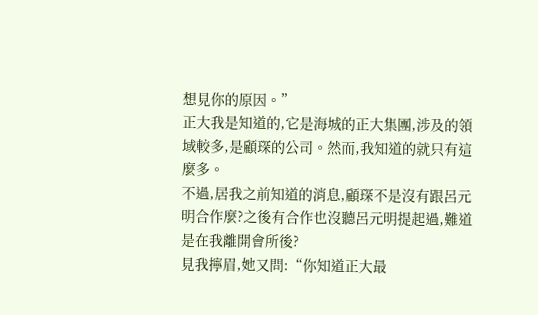想見你的原因。”
正大我是知道的,它是海城的正大集團,涉及的領域較多,是顧琛的公司。然而,我知道的就只有這麼多。
不過,居我之前知道的消息,顧琛不是沒有跟呂元明合作麼?之後有合作也沒聽呂元明提起過,難道是在我離開會所後?
見我擰眉,她又問:“你知道正大最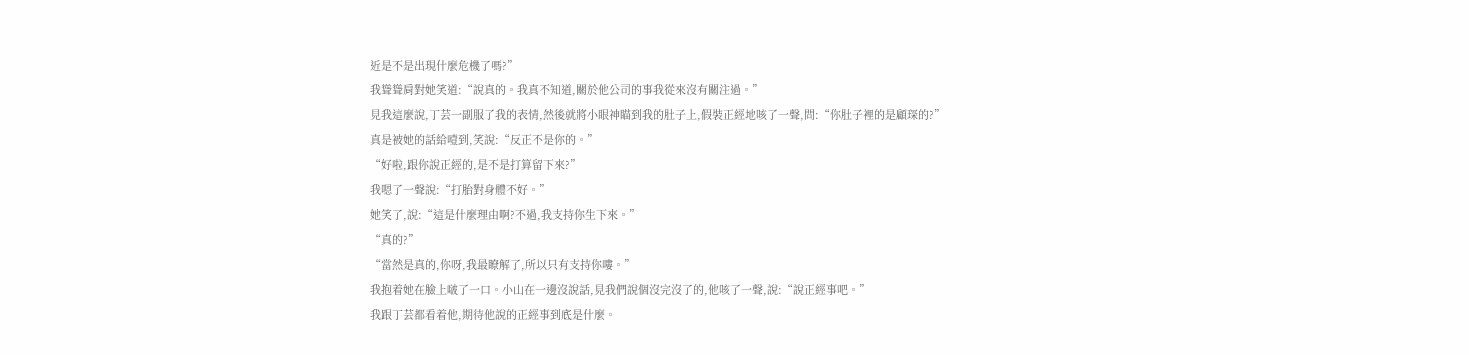近是不是出現什麼危機了嗎?”
我聳聳肩對她笑道:“說真的。我真不知道,關於他公司的事我從來沒有關注過。”
見我這麼說,丁芸一副服了我的表情,然後就將小眼神瞄到我的肚子上,假裝正經地咳了一聲,問:“你肚子裡的是顧琛的?”
真是被她的話給噎到,笑說:“反正不是你的。”
“好啦,跟你說正經的,是不是打算留下來?”
我嗯了一聲說:“打胎對身體不好。”
她笑了,說:“這是什麼理由啊?不過,我支持你生下來。”
“真的?”
“當然是真的,你呀,我最瞭解了,所以只有支持你嘍。”
我抱着她在臉上啵了一口。小山在一邊沒說話,見我們說個沒完沒了的,他咳了一聲,說:“說正經事吧。”
我跟丁芸都看着他,期待他說的正經事到底是什麼。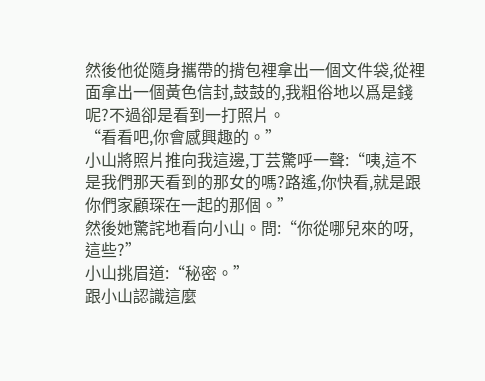然後他從隨身攜帶的揹包裡拿出一個文件袋,從裡面拿出一個黃色信封,鼓鼓的,我粗俗地以爲是錢呢?不過卻是看到一打照片。
“看看吧,你會感興趣的。”
小山將照片推向我這邊,丁芸驚呼一聲:“咦,這不是我們那天看到的那女的嗎?路遙,你快看,就是跟你們家顧琛在一起的那個。”
然後她驚詫地看向小山。問:“你從哪兒來的呀,這些?”
小山挑眉道:“秘密。”
跟小山認識這麼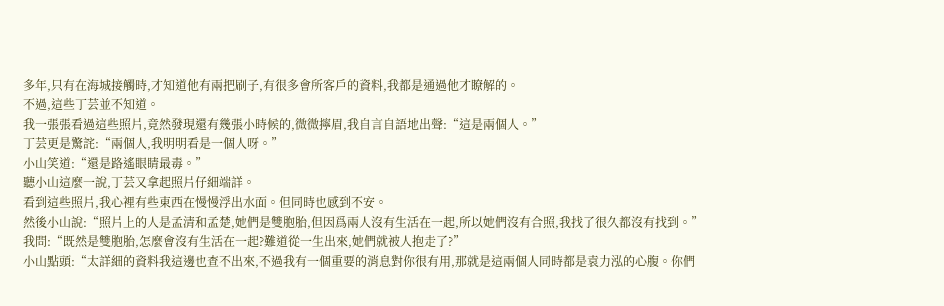多年,只有在海城接觸時,才知道他有兩把刷子,有很多會所客戶的資料,我都是通過他才瞭解的。
不過,這些丁芸並不知道。
我一張張看過這些照片,竟然發現還有幾張小時候的,微微擰眉,我自言自語地出聲:“這是兩個人。”
丁芸更是驚詫:“兩個人,我明明看是一個人呀。”
小山笑道:“還是路遙眼睛最毒。”
聽小山這麼一說,丁芸又拿起照片仔細端詳。
看到這些照片,我心裡有些東西在慢慢浮出水面。但同時也感到不安。
然後小山說:“照片上的人是孟清和孟楚,她們是雙胞胎,但因爲兩人沒有生活在一起,所以她們沒有合照,我找了很久都沒有找到。”
我問:“既然是雙胞胎,怎麼會沒有生活在一起?難道從一生出來,她們就被人抱走了?”
小山點頭:“太詳細的資料我這邊也查不出來,不過我有一個重要的消息對你很有用,那就是這兩個人同時都是袁力泓的心腹。你們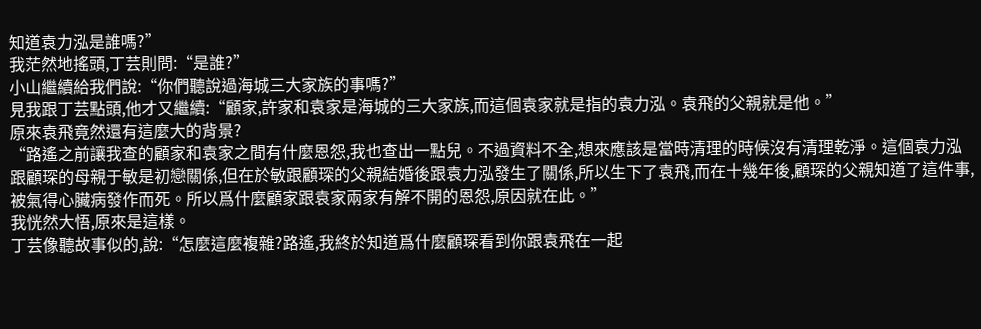知道袁力泓是誰嗎?”
我茫然地搖頭,丁芸則問:“是誰?”
小山繼續給我們說:“你們聽說過海城三大家族的事嗎?”
見我跟丁芸點頭,他才又繼續:“顧家,許家和袁家是海城的三大家族,而這個袁家就是指的袁力泓。袁飛的父親就是他。”
原來袁飛竟然還有這麼大的背景?
“路遙之前讓我查的顧家和袁家之間有什麼恩怨,我也查出一點兒。不過資料不全,想來應該是當時清理的時候沒有清理乾淨。這個袁力泓跟顧琛的母親于敏是初戀關係,但在於敏跟顧琛的父親結婚後跟袁力泓發生了關係,所以生下了袁飛,而在十幾年後,顧琛的父親知道了這件事,被氣得心臟病發作而死。所以爲什麼顧家跟袁家兩家有解不開的恩怨,原因就在此。”
我恍然大悟,原來是這樣。
丁芸像聽故事似的,說:“怎麼這麼複雜?路遙,我終於知道爲什麼顧琛看到你跟袁飛在一起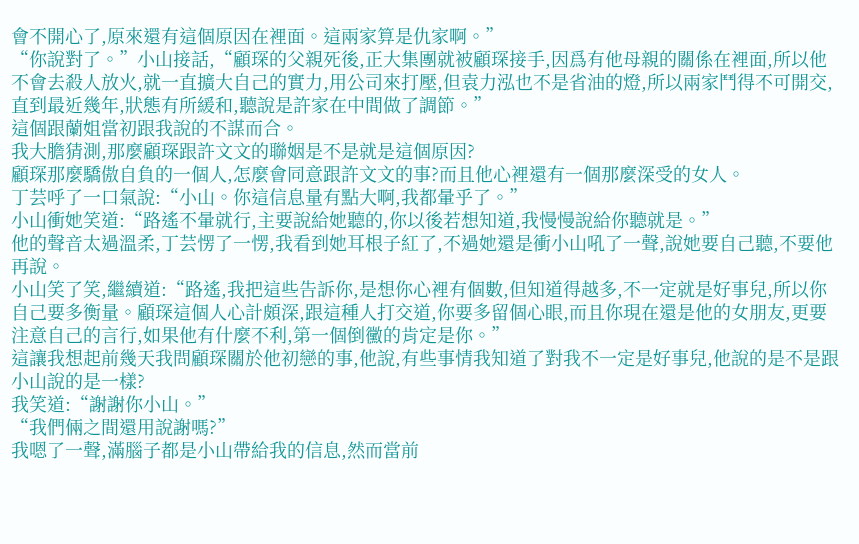會不開心了,原來還有這個原因在裡面。這兩家算是仇家啊。”
“你說對了。”小山接話,“顧琛的父親死後,正大集團就被顧琛接手,因爲有他母親的關係在裡面,所以他不會去殺人放火,就一直擴大自己的實力,用公司來打壓,但袁力泓也不是省油的燈,所以兩家鬥得不可開交,直到最近幾年,狀態有所緩和,聽說是許家在中間做了調節。”
這個跟蘭姐當初跟我說的不謀而合。
我大膽猜測,那麼顧琛跟許文文的聯姻是不是就是這個原因?
顧琛那麼驕傲自負的一個人,怎麼會同意跟許文文的事?而且他心裡還有一個那麼深受的女人。
丁芸呼了一口氣說:“小山。你這信息量有點大啊,我都暈乎了。”
小山衝她笑道:“路遙不暈就行,主要說給她聽的,你以後若想知道,我慢慢說給你聽就是。”
他的聲音太過溫柔,丁芸愣了一愣,我看到她耳根子紅了,不過她還是衝小山吼了一聲,說她要自己聽,不要他再說。
小山笑了笑,繼續道:“路遙,我把這些告訴你,是想你心裡有個數,但知道得越多,不一定就是好事兒,所以你自己要多衡量。顧琛這個人心計頗深,跟這種人打交道,你要多留個心眼,而且你現在還是他的女朋友,更要注意自己的言行,如果他有什麼不利,第一個倒黴的肯定是你。”
這讓我想起前幾天我問顧琛關於他初戀的事,他說,有些事情我知道了對我不一定是好事兒,他說的是不是跟小山說的是一樣?
我笑道:“謝謝你小山。”
“我們倆之間還用說謝嗎?”
我嗯了一聲,滿腦子都是小山帶給我的信息,然而當前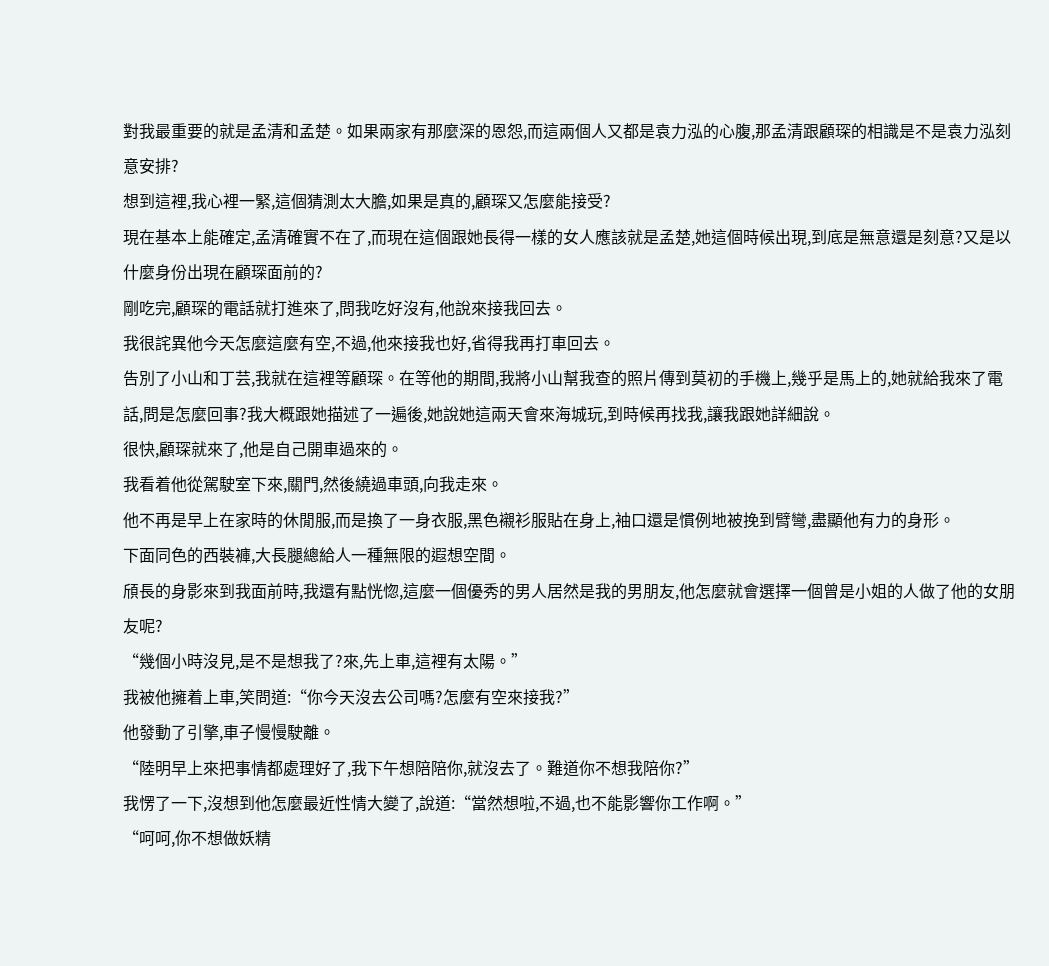對我最重要的就是孟清和孟楚。如果兩家有那麼深的恩怨,而這兩個人又都是袁力泓的心腹,那孟清跟顧琛的相識是不是袁力泓刻意安排?
想到這裡,我心裡一緊,這個猜測太大膽,如果是真的,顧琛又怎麼能接受?
現在基本上能確定,孟清確實不在了,而現在這個跟她長得一樣的女人應該就是孟楚,她這個時候出現,到底是無意還是刻意?又是以什麼身份出現在顧琛面前的?
剛吃完,顧琛的電話就打進來了,問我吃好沒有,他說來接我回去。
我很詫異他今天怎麼這麼有空,不過,他來接我也好,省得我再打車回去。
告別了小山和丁芸,我就在這裡等顧琛。在等他的期間,我將小山幫我查的照片傳到莫初的手機上,幾乎是馬上的,她就給我來了電話,問是怎麼回事?我大概跟她描述了一遍後,她說她這兩天會來海城玩,到時候再找我,讓我跟她詳細說。
很快,顧琛就來了,他是自己開車過來的。
我看着他從駕駛室下來,關門,然後繞過車頭,向我走來。
他不再是早上在家時的休閒服,而是換了一身衣服,黑色襯衫服貼在身上,袖口還是慣例地被挽到臂彎,盡顯他有力的身形。
下面同色的西裝褲,大長腿總給人一種無限的遐想空間。
頎長的身影來到我面前時,我還有點恍惚,這麼一個優秀的男人居然是我的男朋友,他怎麼就會選擇一個曾是小姐的人做了他的女朋友呢?
“幾個小時沒見,是不是想我了?來,先上車,這裡有太陽。”
我被他擁着上車,笑問道:“你今天沒去公司嗎?怎麼有空來接我?”
他發動了引擎,車子慢慢駛離。
“陸明早上來把事情都處理好了,我下午想陪陪你,就沒去了。難道你不想我陪你?”
我愣了一下,沒想到他怎麼最近性情大變了,說道:“當然想啦,不過,也不能影響你工作啊。”
“呵呵,你不想做妖精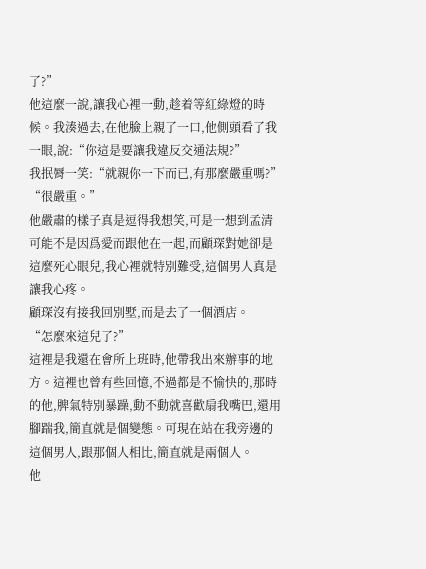了?”
他這麼一說,讓我心裡一動,趁着等紅綠燈的時候。我湊過去,在他臉上親了一口,他側頭看了我一眼,說:“你這是要讓我違反交通法規?”
我抿脣一笑:“就親你一下而已,有那麼嚴重嗎?”
“很嚴重。”
他嚴肅的樣子真是逗得我想笑,可是一想到孟清可能不是因爲愛而跟他在一起,而顧琛對她卻是這麼死心眼兒,我心裡就特別難受,這個男人真是讓我心疼。
顧琛沒有接我回別墅,而是去了一個酒店。
“怎麼來這兒了?”
這裡是我還在會所上班時,他帶我出來辦事的地方。這裡也曾有些回憶,不過都是不愉快的,那時的他,脾氣特別暴躁,動不動就喜歡扇我嘴巴,還用腳踹我,簡直就是個變態。可現在站在我旁邊的這個男人,跟那個人相比,簡直就是兩個人。
他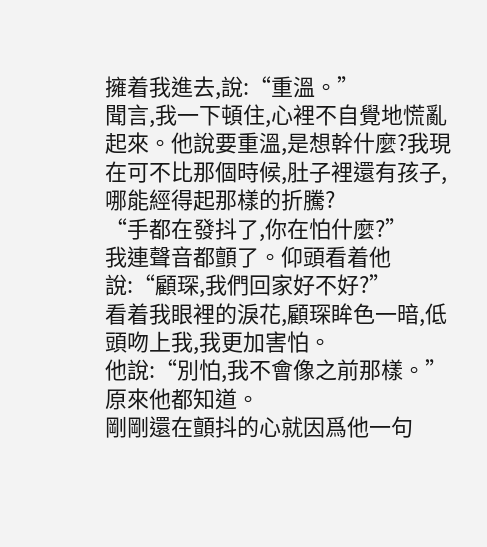擁着我進去,說:“重溫。”
聞言,我一下頓住,心裡不自覺地慌亂起來。他說要重溫,是想幹什麼?我現在可不比那個時候,肚子裡還有孩子,哪能經得起那樣的折騰?
“手都在發抖了,你在怕什麼?”
我連聲音都顫了。仰頭看着他說:“顧琛,我們回家好不好?”
看着我眼裡的淚花,顧琛眸色一暗,低頭吻上我,我更加害怕。
他說:“別怕,我不會像之前那樣。”
原來他都知道。
剛剛還在顫抖的心就因爲他一句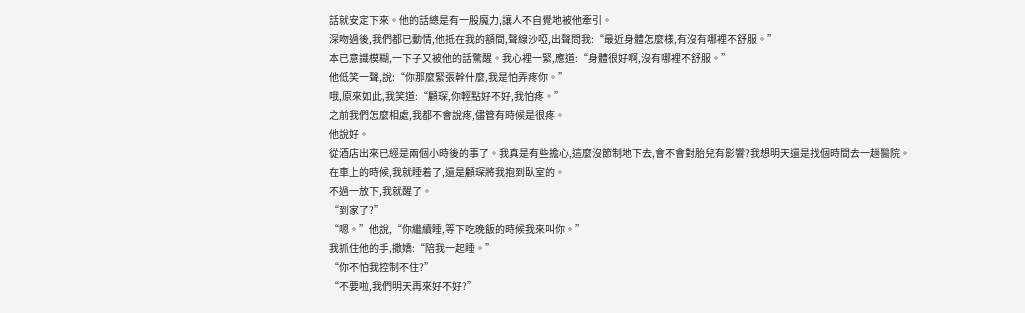話就安定下來。他的話總是有一股魔力,讓人不自覺地被他牽引。
深吻過後,我們都已動情,他抵在我的額間,聲線沙啞,出聲問我:“最近身體怎麼樣,有沒有哪裡不舒服。”
本已意識模糊,一下子又被他的話驚醒。我心裡一緊,應道:“身體很好啊,沒有哪裡不舒服。”
他低笑一聲,說:“你那麼緊張幹什麼,我是怕弄疼你。”
哦,原來如此,我笑道:“顧琛,你輕點好不好,我怕疼。”
之前我們怎麼相處,我都不會說疼,儘管有時候是很疼。
他說好。
從酒店出來已經是兩個小時後的事了。我真是有些擔心,這麼沒節制地下去,會不會對胎兒有影響?我想明天還是找個時間去一趟醫院。
在車上的時候,我就睡着了,還是顧琛將我抱到臥室的。
不過一放下,我就醒了。
“到家了?”
“嗯。”他說,“你繼續睡,等下吃晚飯的時候我來叫你。”
我抓住他的手,撒嬌:“陪我一起睡。”
“你不怕我控制不住?”
“不要啦,我們明天再來好不好?”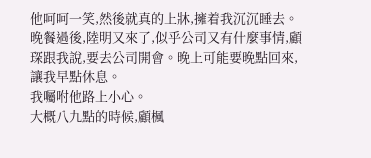他呵呵一笑,然後就真的上牀,擁着我沉沉睡去。
晚餐過後,陸明又來了,似乎公司又有什麼事情,顧琛跟我說,要去公司開會。晚上可能要晚點回來,讓我早點休息。
我囑咐他路上小心。
大概八九點的時候,顧楓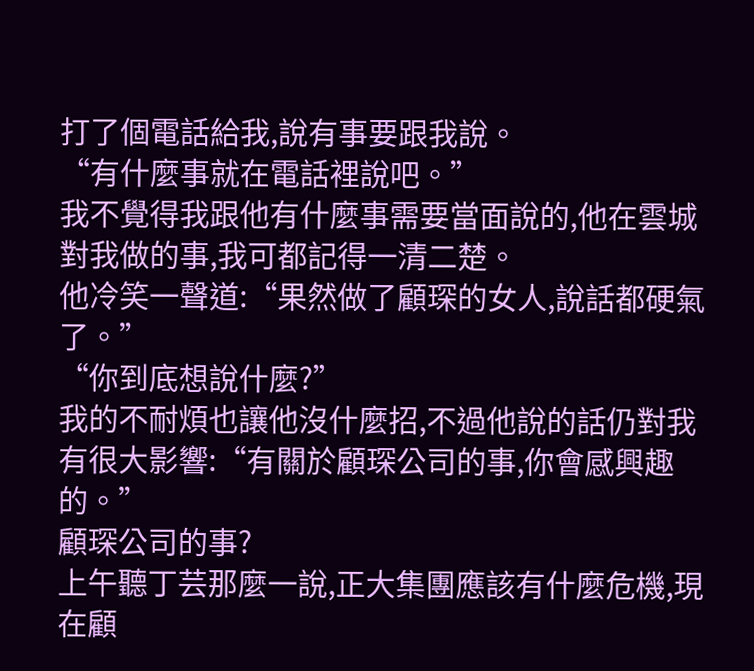打了個電話給我,說有事要跟我說。
“有什麼事就在電話裡說吧。”
我不覺得我跟他有什麼事需要當面說的,他在雲城對我做的事,我可都記得一清二楚。
他冷笑一聲道:“果然做了顧琛的女人,說話都硬氣了。”
“你到底想說什麼?”
我的不耐煩也讓他沒什麼招,不過他說的話仍對我有很大影響:“有關於顧琛公司的事,你會感興趣的。”
顧琛公司的事?
上午聽丁芸那麼一說,正大集團應該有什麼危機,現在顧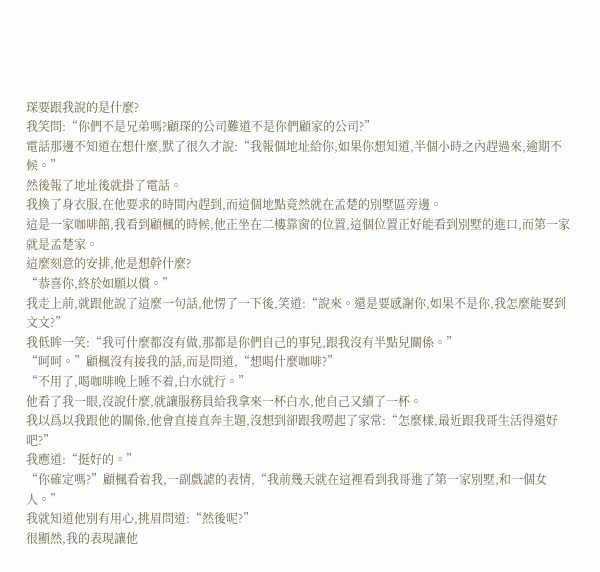琛要跟我說的是什麼?
我笑問:“你們不是兄弟嗎?顧琛的公司難道不是你們顧家的公司?”
電話那邊不知道在想什麼,默了很久才說:“我報個地址給你,如果你想知道,半個小時之內趕過來,逾期不候。”
然後報了地址後就掛了電話。
我換了身衣服,在他要求的時間內趕到,而這個地點竟然就在孟楚的別墅區旁邊。
這是一家咖啡館,我看到顧楓的時候,他正坐在二樓靠窗的位置,這個位置正好能看到別墅的進口,而第一家就是孟楚家。
這麼刻意的安排,他是想幹什麼?
“恭喜你,終於如願以償。”
我走上前,就跟他說了這麼一句話,他愣了一下後,笑道:“說來。還是要感謝你,如果不是你,我怎麼能娶到文文?”
我低眸一笑:“我可什麼都沒有做,那都是你們自己的事兒,跟我沒有半點兒關係。”
“呵呵。”顧楓沒有接我的話,而是問道,“想喝什麼咖啡?”
“不用了,喝咖啡晚上睡不着,白水就行。”
他看了我一眼,沒說什麼,就讓服務員給我拿來一杯白水,他自己又續了一杯。
我以爲以我跟他的關係,他會直接直奔主題,沒想到卻跟我嘮起了家常:“怎麼樣,最近跟我哥生活得還好吧?”
我應道:“挺好的。”
“你確定嗎?”顧楓看着我,一副戲謔的表情,“我前幾天就在這裡看到我哥進了第一家別墅,和一個女人。”
我就知道他別有用心,挑眉問道:“然後呢?”
很顯然,我的表現讓他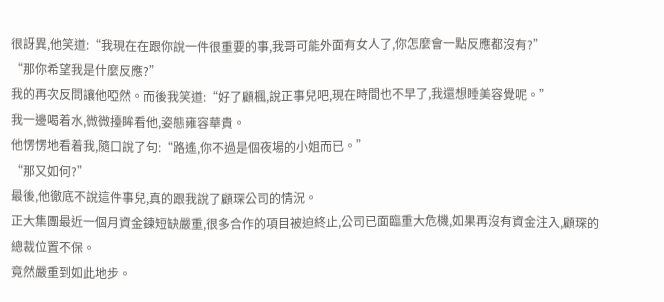很訝異,他笑道:“我現在在跟你說一件很重要的事,我哥可能外面有女人了,你怎麼會一點反應都沒有?”
“那你希望我是什麼反應?”
我的再次反問讓他啞然。而後我笑道:“好了顧楓,說正事兒吧,現在時間也不早了,我還想睡美容覺呢。”
我一邊喝着水,微微擡眸看他,姿態雍容華貴。
他愣愣地看着我,隨口說了句:“路遙,你不過是個夜場的小姐而已。”
“那又如何?”
最後,他徹底不說這件事兒,真的跟我說了顧琛公司的情況。
正大集團最近一個月資金鍊短缺嚴重,很多合作的項目被迫終止,公司已面臨重大危機,如果再沒有資金注入,顧琛的總裁位置不保。
竟然嚴重到如此地步。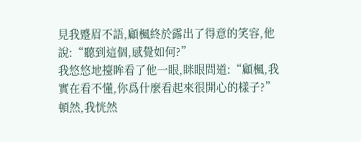見我蹙眉不語,顧楓終於露出了得意的笑容,他說:“聽到這個,感覺如何?”
我悠悠地擡眸看了他一眼,眯眼問道:“顧楓,我實在看不懂,你爲什麼看起來很開心的樣子?”
頓然,我恍然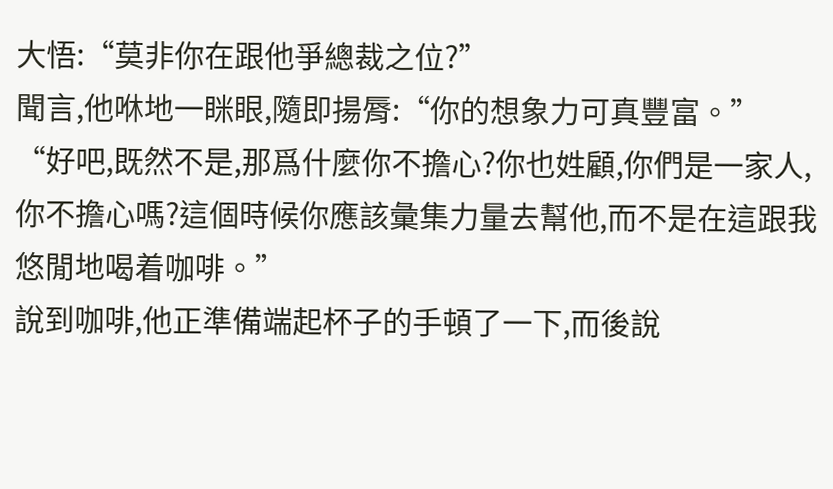大悟:“莫非你在跟他爭總裁之位?”
聞言,他咻地一眯眼,隨即揚脣:“你的想象力可真豐富。”
“好吧,既然不是,那爲什麼你不擔心?你也姓顧,你們是一家人,你不擔心嗎?這個時候你應該彙集力量去幫他,而不是在這跟我悠閒地喝着咖啡。”
說到咖啡,他正準備端起杯子的手頓了一下,而後說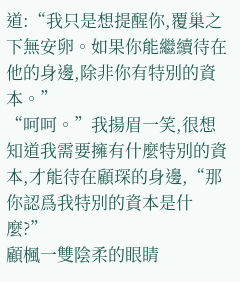道:“我只是想提醒你,覆巢之下無安卵。如果你能繼續待在他的身邊,除非你有特別的資本。”
“呵呵。”我揚眉一笑,很想知道我需要擁有什麼特別的資本,才能待在顧琛的身邊,“那你認爲我特別的資本是什麼?”
顧楓一雙陰柔的眼睛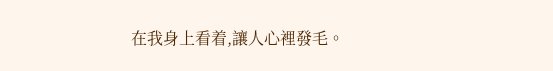在我身上看着,讓人心裡發毛。